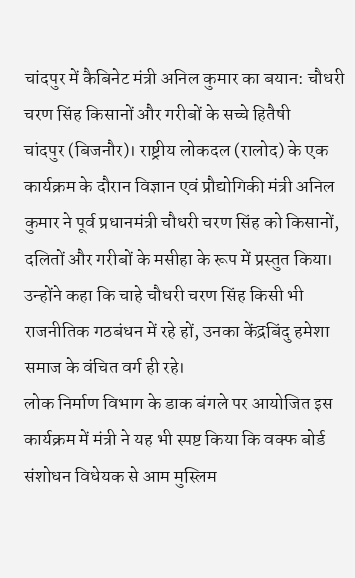चांदपुर में कैबिनेट मंत्री अनिल कुमार का बयान: चौधरी चरण सिंह किसानों और गरीबों के सच्चे हितैषी
चांदपुर (बिजनौर)। राष्ट्रीय लोकदल (रालोद) के एक कार्यक्रम के दौरान विज्ञान एवं प्रौद्योगिकी मंत्री अनिल कुमार ने पूर्व प्रधानमंत्री चौधरी चरण सिंह को किसानों, दलितों और गरीबों के मसीहा के रूप में प्रस्तुत किया। उन्होंने कहा कि चाहे चौधरी चरण सिंह किसी भी राजनीतिक गठबंधन में रहे हों, उनका केंद्रबिंदु हमेशा समाज के वंचित वर्ग ही रहे।
लोक निर्माण विभाग के डाक बंगले पर आयोजित इस कार्यक्रम में मंत्री ने यह भी स्पष्ट किया कि वक्फ बोर्ड संशोधन विधेयक से आम मुस्लिम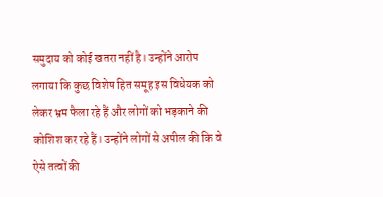समुदाय को कोई खतरा नहीं है। उन्होंने आरोप लगाया कि कुछ विशेष हित समूह इस विधेयक को लेकर भ्रम फैला रहे हैं और लोगों को भड़काने की कोशिश कर रहे हैं। उन्होंने लोगों से अपील की कि वे ऐसे तत्वों की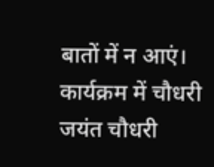बातों में न आएं।
कार्यक्रम में चौधरी जयंत चौधरी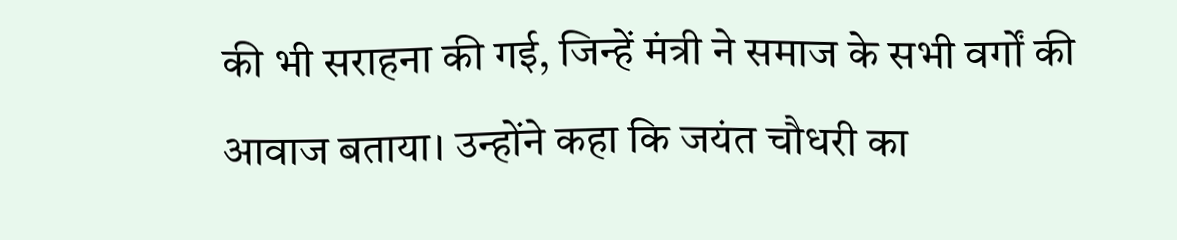की भी सराहना की गई, जिन्हें मंत्री ने समाज के सभी वर्गों की आवाज बताया। उन्होंने कहा कि जयंत चौधरी का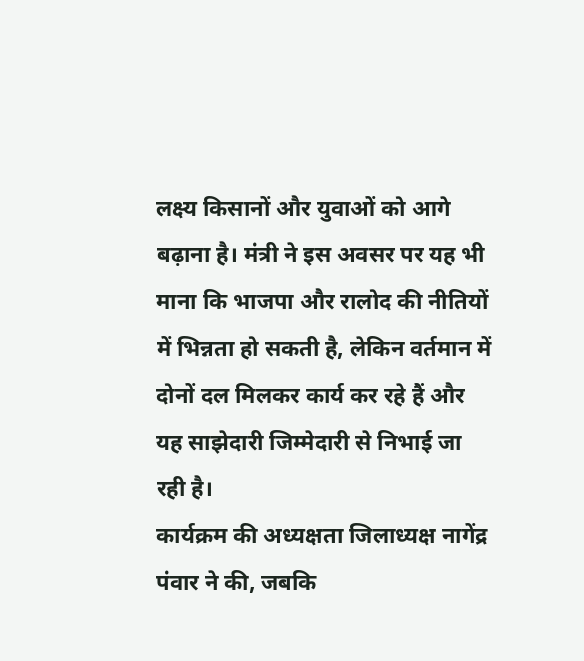लक्ष्य किसानों और युवाओं को आगे बढ़ाना है। मंत्री ने इस अवसर पर यह भी माना कि भाजपा और रालोद की नीतियों में भिन्नता हो सकती है, लेकिन वर्तमान में दोनों दल मिलकर कार्य कर रहे हैं और यह साझेदारी जिम्मेदारी से निभाई जा रही है।
कार्यक्रम की अध्यक्षता जिलाध्यक्ष नागेंद्र पंवार ने की, जबकि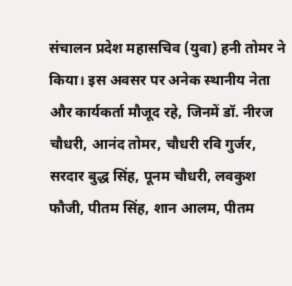संचालन प्रदेश महासचिव (युवा) हनी तोमर ने किया। इस अवसर पर अनेक स्थानीय नेता और कार्यकर्ता मौजूद रहे, जिनमें डॉ. नीरज चौधरी, आनंद तोमर, चौधरी रवि गुर्जर, सरदार बुद्ध सिंह, पूनम चौधरी, लवकुश फौजी, पीतम सिंह, शान आलम, पीतम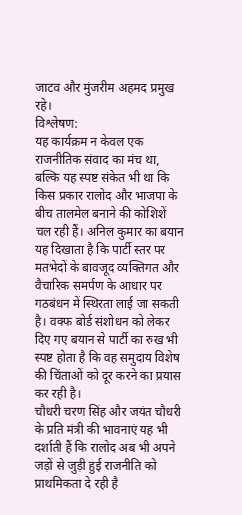जाटव और मुंजरीम अहमद प्रमुख रहे।
विश्लेषण:
यह कार्यक्रम न केवल एक राजनीतिक संवाद का मंच था, बल्कि यह स्पष्ट संकेत भी था कि किस प्रकार रालोद और भाजपा के बीच तालमेल बनाने की कोशिशें चल रही हैं। अनिल कुमार का बयान यह दिखाता है कि पार्टी स्तर पर मतभेदों के बावजूद व्यक्तिगत और वैचारिक समर्पण के आधार पर गठबंधन में स्थिरता लाई जा सकती है। वक्फ बोर्ड संशोधन को लेकर दिए गए बयान से पार्टी का रुख भी स्पष्ट होता है कि वह समुदाय विशेष की चिंताओं को दूर करने का प्रयास कर रही है।
चौधरी चरण सिंह और जयंत चौधरी के प्रति मंत्री की भावनाएं यह भी दर्शाती हैं कि रालोद अब भी अपने जड़ों से जुड़ी हुई राजनीति को प्राथमिकता दे रही है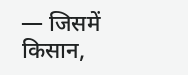— जिसमें किसान,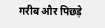गरीब और पिछड़े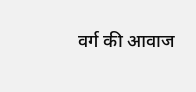वर्ग की आवाज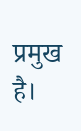प्रमुख है।